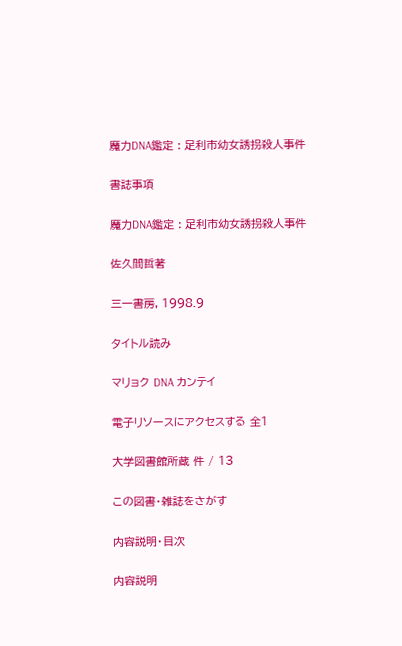魔力DNA鑑定 : 足利市幼女誘拐殺人事件

書誌事項

魔力DNA鑑定 : 足利市幼女誘拐殺人事件

佐久間哲著

三一書房, 1998.9

タイトル読み

マリョク DNA カンテイ

電子リソースにアクセスする 全1

大学図書館所蔵 件 / 13

この図書・雑誌をさがす

内容説明・目次

内容説明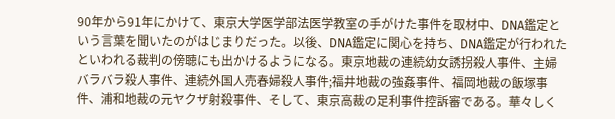90年から91年にかけて、東京大学医学部法医学教室の手がけた事件を取材中、DNA鑑定という言葉を聞いたのがはじまりだった。以後、DNA鑑定に関心を持ち、DNA鑑定が行われたといわれる裁判の傍聴にも出かけるようになる。東京地裁の連続幼女誘拐殺人事件、主婦バラバラ殺人事件、連続外国人売春婦殺人事件;福井地裁の強姦事件、福岡地裁の飯塚事件、浦和地裁の元ヤクザ射殺事件、そして、東京高裁の足利事件控訴審である。華々しく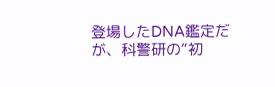登場したDNA鑑定だが、科警研の“初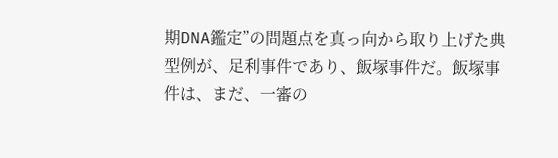期DNA鑑定”の問題点を真っ向から取り上げた典型例が、足利事件であり、飯塚事件だ。飯塚事件は、まだ、一審の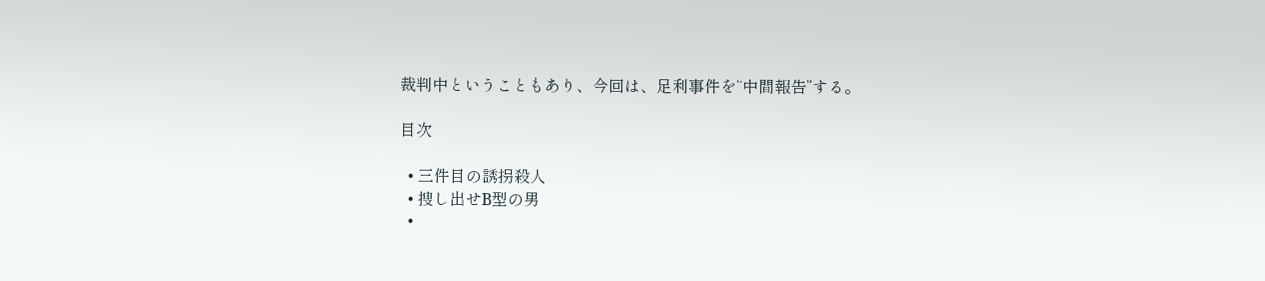裁判中ということもあり、今回は、足利事件を“中間報告”する。

目次

  • 三件目の誘拐殺人
  • 捜し出せB型の男
  •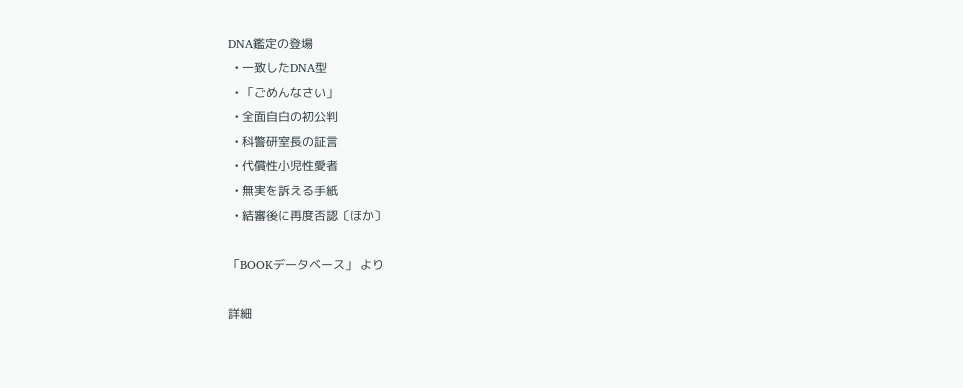DNA鑑定の登場
  • 一致したDNA型
  • 「ごめんなさい」
  • 全面自白の初公判
  • 科警研室長の証言
  • 代償性小児性愛者
  • 無実を訴える手紙
  • 結審後に再度否認〔ほか〕

「BOOKデータベース」 より

詳細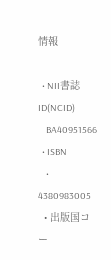情報

  • NII書誌ID(NCID)
    BA40951566
  • ISBN
    • 4380983005
  • 出版国コー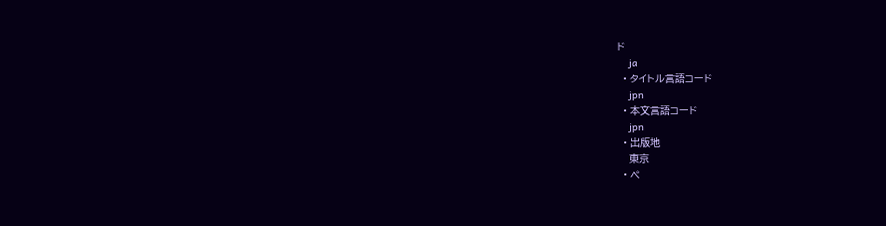ド
    ja
  • タイトル言語コード
    jpn
  • 本文言語コード
    jpn
  • 出版地
    東京
  • ペ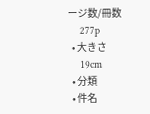ージ数/冊数
    277p
  • 大きさ
    19cm
  • 分類
  • 件名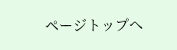ページトップへ